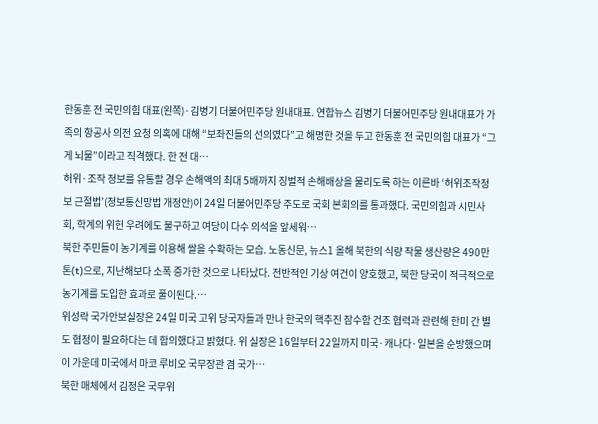한동훈 전 국민의힘 대표(왼쪽)·김병기 더불어민주당 원내대표. 연합뉴스 김병기 더불어민주당 원내대표가 가족의 항공사 의전 요청 의혹에 대해 “보좌진들의 선의였다”고 해명한 것을 두고 한동훈 전 국민의힘 대표가 “그게 뇌물”이라고 직격했다. 한 전 대…
허위·조작 정보를 유통할 경우 손해액의 최대 5배까지 징벌적 손해배상을 물리도록 하는 이른바 ‘허위조작정보 근절법’(정보통신망법 개정안)이 24일 더불어민주당 주도로 국회 본회의를 통과했다. 국민의힘과 시민사회, 학계의 위헌 우려에도 불구하고 여당이 다수 의석을 앞세워…
북한 주민들이 농기계를 이용해 쌀을 수확하는 모습. 노동신문, 뉴스1 올해 북한의 식량 작물 생산량은 490만 톤(t)으로, 지난해보다 소폭 증가한 것으로 나타났다. 전반적인 기상 여건이 양호했고, 북한 당국이 적극적으로 농기계를 도입한 효과로 풀이된다.…
위성락 국가안보실장은 24일 미국 고위 당국자들과 만나 한국의 핵추진 잠수함 건조 협력과 관련해 한미 간 별도 협정이 필요하다는 데 합의했다고 밝혔다. 위 실장은 16일부터 22일까지 미국·캐나다·일본을 순방했으며 이 가운데 미국에서 마코 루비오 국무장관 겸 국가…
북한 매체에서 김정은 국무위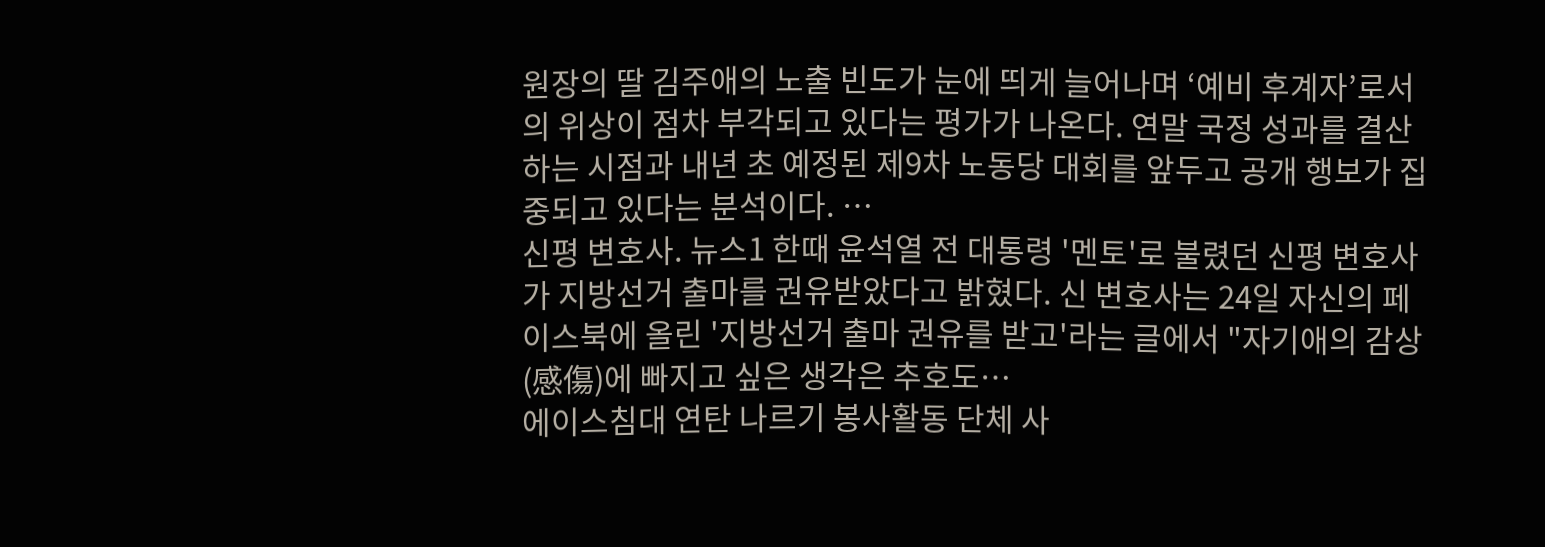원장의 딸 김주애의 노출 빈도가 눈에 띄게 늘어나며 ‘예비 후계자’로서의 위상이 점차 부각되고 있다는 평가가 나온다. 연말 국정 성과를 결산하는 시점과 내년 초 예정된 제9차 노동당 대회를 앞두고 공개 행보가 집중되고 있다는 분석이다. …
신평 변호사. 뉴스1 한때 윤석열 전 대통령 '멘토'로 불렸던 신평 변호사가 지방선거 출마를 권유받았다고 밝혔다. 신 변호사는 24일 자신의 페이스북에 올린 '지방선거 출마 권유를 받고'라는 글에서 "자기애의 감상(感傷)에 빠지고 싶은 생각은 추호도…
에이스침대 연탄 나르기 봉사활동 단체 사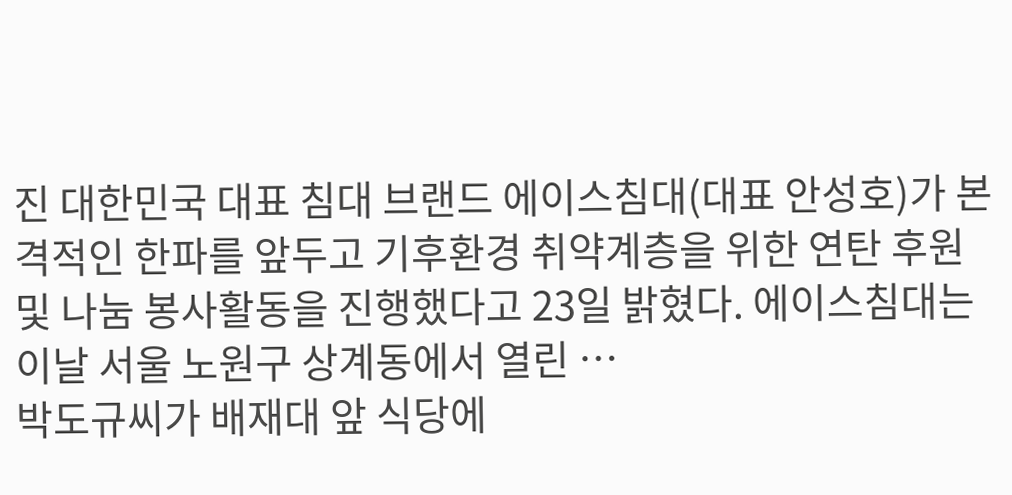진 대한민국 대표 침대 브랜드 에이스침대(대표 안성호)가 본격적인 한파를 앞두고 기후환경 취약계층을 위한 연탄 후원 및 나눔 봉사활동을 진행했다고 23일 밝혔다. 에이스침대는 이날 서울 노원구 상계동에서 열린 …
박도규씨가 배재대 앞 식당에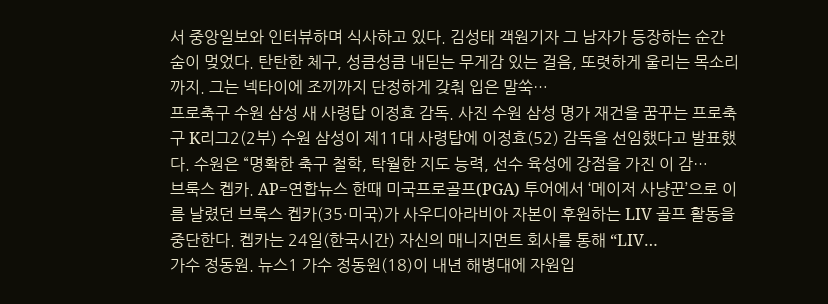서 중앙일보와 인터뷰하며 식사하고 있다. 김성태 객원기자 그 남자가 등장하는 순간 숨이 멎었다. 탄탄한 체구, 성큼성큼 내딛는 무게감 있는 걸음, 또렷하게 울리는 목소리까지. 그는 넥타이에 조끼까지 단정하게 갖춰 입은 말쑥…
프로축구 수원 삼성 새 사령탑 이정효 감독. 사진 수원 삼성 명가 재건을 꿈꾸는 프로축구 K리그2(2부) 수원 삼성이 제11대 사령탑에 이정효(52) 감독을 선임했다고 발표했다. 수원은 “명확한 축구 철학, 탁월한 지도 능력, 선수 육성에 강점을 가진 이 감…
브룩스 켑카. AP=연합뉴스 한때 미국프로골프(PGA) 투어에서 ‘메이저 사냥꾼’으로 이름 날렸던 브룩스 켑카(35·미국)가 사우디아라비아 자본이 후원하는 LIV 골프 활동을 중단한다. 켑카는 24일(한국시간) 자신의 매니지먼트 회사를 통해 “LIV…
가수 정동원. 뉴스1 가수 정동원(18)이 내년 해병대에 자원입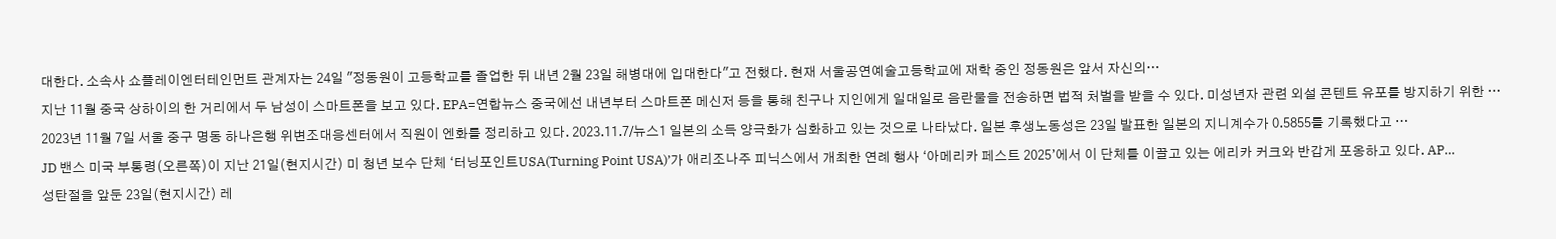대한다. 소속사 쇼플레이엔터테인먼트 관계자는 24일 "정동원이 고등학교를 졸업한 뒤 내년 2월 23일 해병대에 입대한다"고 전했다. 현재 서울공연예술고등학교에 재학 중인 정동원은 앞서 자신의…
지난 11월 중국 상하이의 한 거리에서 두 남성이 스마트폰을 보고 있다. EPA=연합뉴스 중국에선 내년부터 스마트폰 메신저 등을 통해 친구나 지인에게 일대일로 음란물을 전송하면 법적 처벌을 받을 수 있다. 미성년자 관련 외설 콘텐트 유포를 방지하기 위한 …
2023년 11월 7일 서울 중구 명동 하나은행 위변조대응센터에서 직원이 엔화를 정리하고 있다. 2023.11.7/뉴스1 일본의 소득 양극화가 심화하고 있는 것으로 나타났다. 일본 후생노동성은 23일 발표한 일본의 지니계수가 0.5855를 기록했다고 …
JD 밴스 미국 부통령(오른쪽)이 지난 21일(현지시간) 미 청년 보수 단체 ‘터닝포인트USA(Turning Point USA)’가 애리조나주 피닉스에서 개최한 연례 행사 ‘아메리카 페스트 2025’에서 이 단체를 이끌고 있는 에리카 커크와 반갑게 포옹하고 있다. AP…
성탄절을 앞둔 23일(현지시간) 레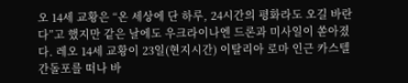오 14세 교황은 “온 세상에 단 하루, 24시간의 평화라도 오길 바란다”고 했지만 같은 날에도 우크라이나엔 드론과 미사일이 쏟아졌다. 레오 14세 교황이 23일(현지시간) 이탈리아 로마 인근 카스텔 간돌포를 떠나 바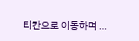티칸으로 이동하며 …